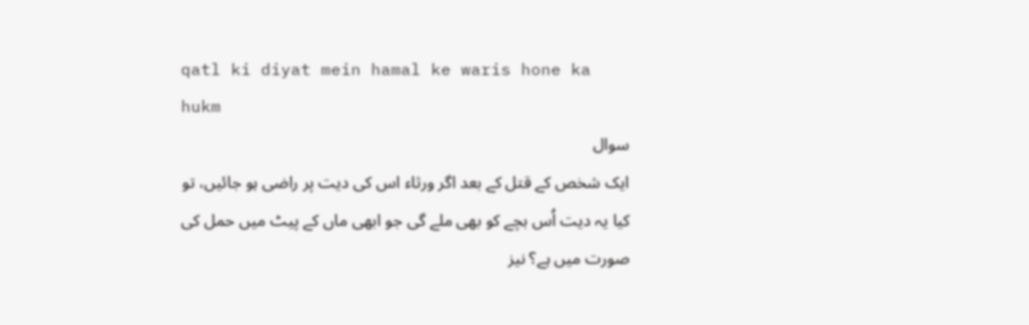qatl ki diyat mein hamal ke waris hone ka hukm
سوال
ایک شخص کے قتل کے بعد اگر ورثاء اس کی دیت پر راضی ہو جائیں، تو کیا یہ دیت اُس بچے کو بھی ملے گی جو ابھی ماں کے پیٹ میں حمل کی صورت میں ہے؟ نیز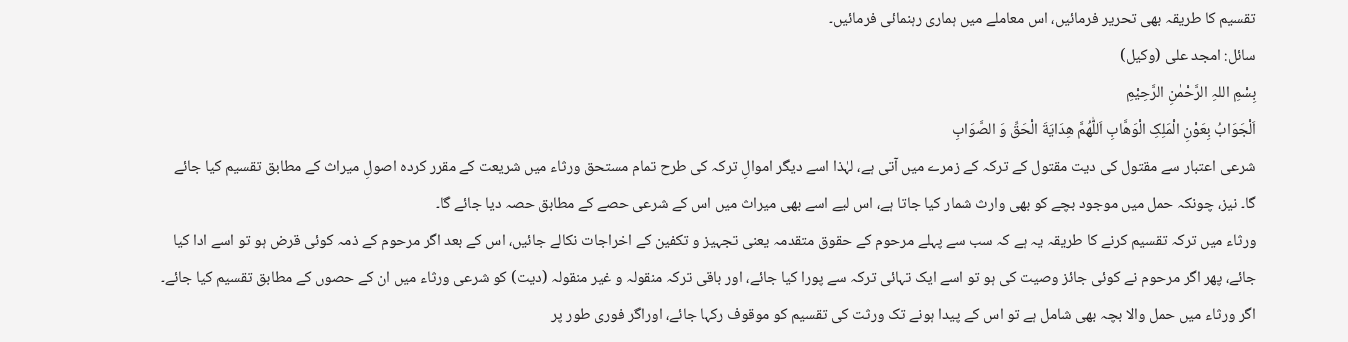تقسیم کا طریقہ بھی تحریر فرمائیں، اس معاملے میں ہماری رہنمائی فرمائیں۔
سائل: امجد علی (وکیل)
بِسْمِ اللہِ الرَّحْمٰنِ الرَّحِيْمِ
اَلْجَوَابُ بِعَوْنِ الْمَلِکِ الْوَھَّابِ اَللّٰھُمَّ ھِدَايَةَ الْحَقِّ وَ الصَّوَابِ
شرعی اعتبار سے مقتول کی دیت مقتول کے ترکہ کے زمرے میں آتی ہے، لہٰذا اسے دیگر اموالِ ترکہ کی طرح تمام مستحق ورثاء میں شریعت کے مقرر کردہ اصولِ میراث کے مطابق تقسیم کیا جائے گا۔ نیز، چونکہ حمل میں موجود بچے کو بھی وارث شمار کیا جاتا ہے، اس لیے اسے بھی میراث میں اس کے شرعی حصے کے مطابق حصہ دیا جائے گا۔
ورثاء میں ترکہ تقسیم کرنے کا طریقہ یہ ہے کہ سب سے پہلے مرحوم کے حقوق متقدمہ یعنی تجہیز و تکفین کے اخراجات نکالے جائیں، اس کے بعد اگر مرحوم کے ذمہ کوئی قرض ہو تو اسے ادا کیا جائے، پھر اگر مرحوم نے کوئی جائز وصیت کی ہو تو اسے ایک تہائی ترکہ سے پورا کیا جائے، اور باقی ترکہ منقولہ و غیر منقولہ (دیت) کو شرعی ورثاء میں ان کے حصوں کے مطابق تقسیم کیا جائے۔
اگر ورثاء میں حمل والا بچہ بھی شامل ہے تو اس کے پیدا ہونے تک ورثت کی تقسیم کو موقوف رکہا جائے، اوراگر فوری طور پر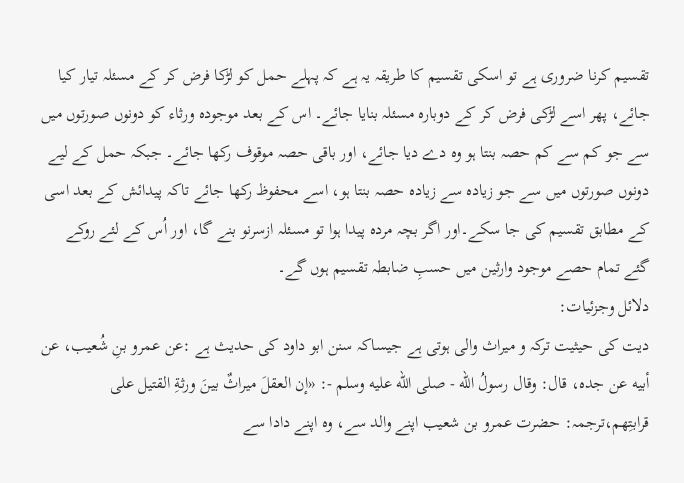تقسیم کرنا ضروری ہے تو اسکی تقسیم کا طریقہ یہ ہے کہ پہلے حمل کو لڑکا فرض کر کے مسئلہ تیار کیا جائے، پھر اسے لڑکی فرض کر کے دوبارہ مسئلہ بنایا جائے۔ اس کے بعد موجودہ ورثاء کو دونوں صورتوں میں سے جو کم سے کم حصہ بنتا ہو وہ دے دیا جائے، اور باقی حصہ موقوف رکھا جائے۔ جبکہ حمل کے لیے دونوں صورتوں میں سے جو زیادہ سے زیادہ حصہ بنتا ہو، اسے محفوظ رکھا جائے تاکہ پیدائش کے بعد اسی کے مطابق تقسیم کی جا سکے۔اور اگر بچہ مردہ پیدا ہوا تو مسئلہ ازسرنو بنے گا، اور اُس کے لئے روکے گئے تمام حصے موجود وارثین میں حسبِ ضابطہ تقسیم ہوں گے۔
دلائل وجزئیات:
دیت کی حیثیت ترکہ و میراث والی ہوتی ہے جیساکہ سنن ابو داود کی حدیث ہے :عن عمرو بنِ شُعيب، عن أبيه عن جده، قال: وقال رسولُ الله - صلى الله عليه وسلم -: «إن العقلَ ميراثٌ بينَ ورثةِ القتيل على قرابتِهم،ترجمہ: حضرت عمرو بن شعیب اپنے والد سے، وہ اپنے دادا سے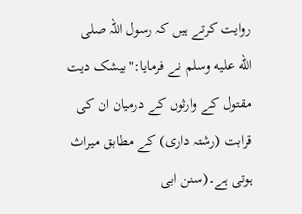روایت کرتے ہیں کہ رسول اللہ صلى الله عليه وسلم نے فرمایا:"بیشک دیت مقتول کے وارثوں کے درمیان ان کی قرابت (رشتہ داری) کے مطابق میراث ہوتی ہے۔(سنن ابی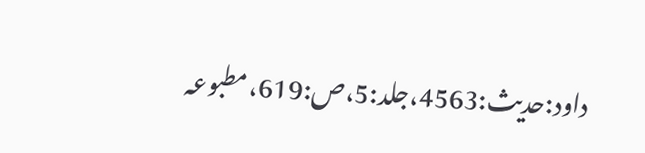داود:حدیث:4563،جلد:5،ص:619،مطبوعہ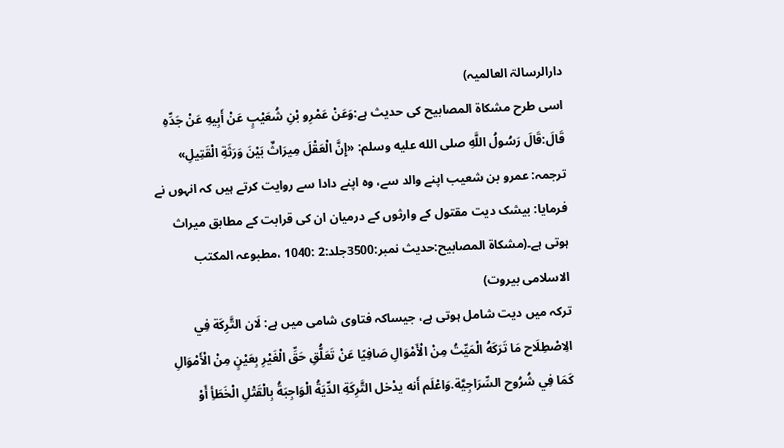دارالرسالۃ العالمیہ)
اسی طرح مشکاۃ المصابیح کی حدیث ہے:وَعَنْ عَمْرِو بْنِ شُعَيْبٍ عَنْ أَبِيهِ عَنْ جَدِّهِ قَالَ:قَالَ رَسُولُ اللَّهِ صلى الله عليه وسلم: «إِنَّ الْعَقْلَ مِيرَاثٌ بَيْنَ وَرَثَةِ الْقَتِيلِ» ترجمہ: عمرو بن شعیب اپنے والد سے، وہ اپنے دادا سے روایت کرتے ہیں کہ انہوں نے فرمایا: بیشک دیت مقتول کے وارثوں کے درمیان ان کی قرابت کے مطابق میراث ہوتی ہے۔(مشکاۃ المصابیح:حدیث نمبر:3500جلد:2 :1040 ،مطبوعہ المکتب الاسلامی بیروت)
ترکہ میں دیت شامل ہوتی ہے، جیساکہ فتاوی شامی میں ہے: لَان التَّرِكَة فِي الِاصْطِلَاح مَا تَرَكَهُ الْمَيِّتُ مِنْ الْأَمْوَالِ صَافِيًا عَنْ تَعَلُّقِ حَقِّ الْغَيْرِ بِعَيْنٍ مِنْ الْأَمْوَالِ كَمَا فِي شُرُوح السِّرَاجِيَّة.وَاعْلَم أَنه يدْخل التَّرِكَةِ الدِّيَةُ الْوَاجِبَةُ بِالْقَتْلِ الْخَطَأِ أَوْ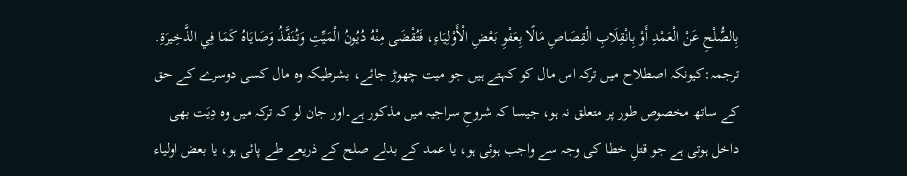بِالصُّلْحِ عَنْ الْعَمْدِ أَوْ بِانْقِلَابِ الْقِصَاصِ مَالًا بِعَفْوِ بَعْضِ الْأَوْلِيَاءِ، فَتُقْضَى مِنْهُ دُيُونُ الْمَيِّتِ وَتُنَفَّذُ وَصَايَاهُ كَمَا فِي الذَّخِيرَةِ. ترجمہ:کیونکہ اصطلاح میں ترکہ اس مال کو کہتے ہیں جو میت چھوڑ جائے، بشرطیکہ وہ مال کسی دوسرے کے حق کے ساتھ مخصوص طور پر متعلق نہ ہو، جیسا کہ شروحِ سراجیہ میں مذکور ہے۔اور جان لو کہ ترکہ میں وہ دِیَت بھی داخل ہوتی ہے جو قتلِ خطا کی وجہ سے واجب ہوئی ہو، یا عمد کے بدلے صلح کے ذریعے طے پائی ہو، یا بعض اولیاء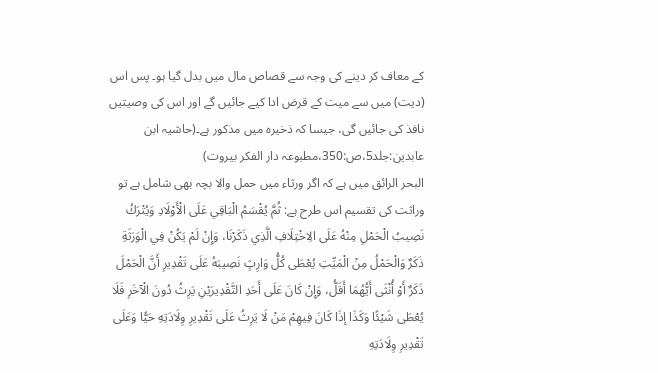کے معاف کر دینے کی وجہ سے قصاص مال میں بدل گیا ہو۔ پس اس (دیت) میں سے میت کے قرض ادا کیے جائیں گے اور اس کی وصیتیں نافذ کی جائیں گی، جیسا کہ ذخیرہ میں مذکور ہے۔(حاشیہ ابن عابدین:جلد5،ص:350،مطبوعہ دار الفکر بیروت)
البحر الرائق میں ہے کہ اگر ورثاء میں حمل والا بچہ بھی شامل ہے تو وراثت کی تقسیم اس طرح ہے: ثُمَّ يُقْسَمُ الْبَاقِي عَلَى الْأَوْلَادِ وَيُتْرَكُ نَصِيبُ الْحَمْلِ مِنْهُ عَلَى الِاخْتِلَافِ الَّذِي ذَكَرْنَا، وَإِنْ لَمْ يَكُنْ فِي الْوَرَثَةِ ذَكَرٌ وَالْحَمْلُ مِنْ الْمَيِّتِ يُعْطَى كُلُّ وَارِثٍ نَصِيبَهُ عَلَى تَقْدِيرِ أَنَّ الْحَمْلَ ذَكَرٌ أَوْ أُنْثَى أَيُّهُمَا أَقَلُّ، وَإِنْ كَانَ عَلَى أَحَدِ التَّقْدِيرَيْنِ يَرِثُ دُونَ الْآخَرِ فَلَا يُعْطَى شَيْئًا وَكَذَا إذَا كَانَ فِيهِمْ مَنْ لَا يَرِثُ عَلَى تَقْدِيرِ وِلَادَتِهِ حَيًّا وَعَلَى تَقْدِيرِ وِلَادَتِهِ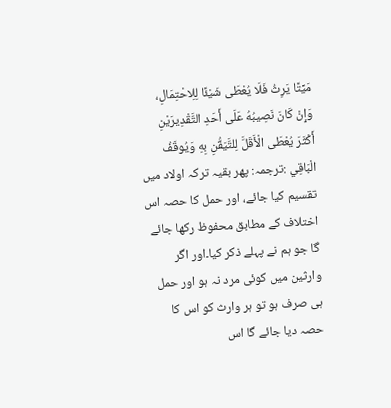مَيِّتًا يَرِثُ فَلَا يُعْطَى شَيْئًا لِلِاحْتِمَالِ، وَإِنْ كَانَ نَصِيبُهُ عَلَى أَحَدِ التَّقْدِيرَيْنِ أَكْثَرَ يُعْطَى الْأَقَلَّ لِلتَّيَقُّنِ بِهِ وَيُوقَفُ الْبَاقِي :ترجمہ: پھر بقیہ ترکہ اولاد میں تقسیم کیا جائے، اور حمل کا حصہ اس اختلاف کے مطابق محفوظ رکھا جائے گا جو ہم نے پہلے ذکر کیا۔اور اگر وارثین میں کوئی مرد نہ ہو اور حمل ہی صرف ہو تو ہر وارث کو اس کا حصہ دیا جائے گا اس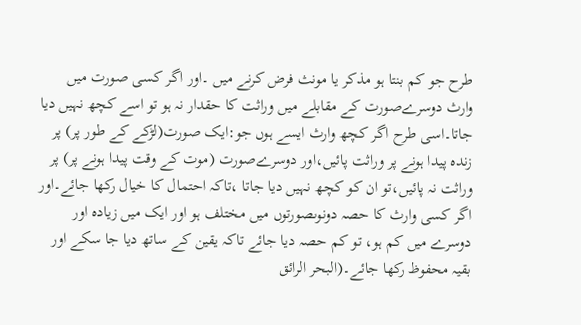طرح جو کم بنتا ہو مذکر یا مونث فرض کرنے میں ۔اور اگر کسی صورت میں وارث دوسرےصورت کے مقابلے میں وراثت کا حقدار نہ ہو تو اسے کچھ نہیں دیا جاتا۔اسی طرح اگر کچھ وارث ایسے ہوں جو:ایک صورت(لڑکے کے طور پر) پر زندہ پیدا ہونے پر وراثت پائیں،اور دوسرےصورت (موت کے وقت پیدا ہونے پر) پر وراثت نہ پائیں،تو ان کو کچھ نہیں دیا جاتا ،تاکہ احتمال کا خیال رکھا جائے۔اور اگر کسی وارث کا حصہ دونوںصورتوں میں مختلف ہو اور ایک میں زیادہ اور دوسرے میں کم ہو، تو کم حصہ دیا جائے تاکہ یقین کے ساتھ دیا جا سکے اور بقیہ محفوظ رکھا جائے۔(البحر الرائق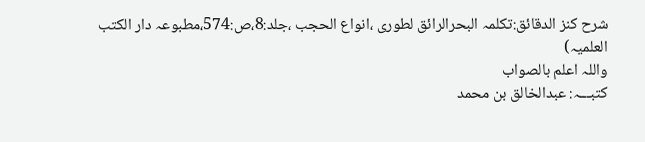شرح کنز الدقائق:تکلمہ البحرالرائق لطوری ،انواع الحجب ،جلد:8،ص:574،مطبوعہ دار الکتب العلمیہ)
واللہ اعلم بالصواب
کتبـــہ: عبدالخالق بن محمد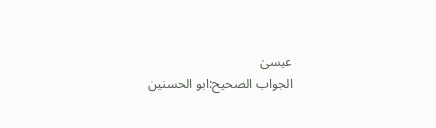عیسیٰ
الجواب الصحیح:ابو الحسنین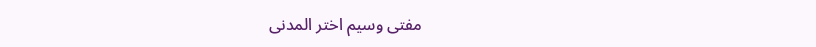مفتی وسیم اختر المدنی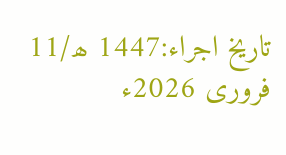تاریخ اجراء:1447 ھ/11 فروری 2026ء